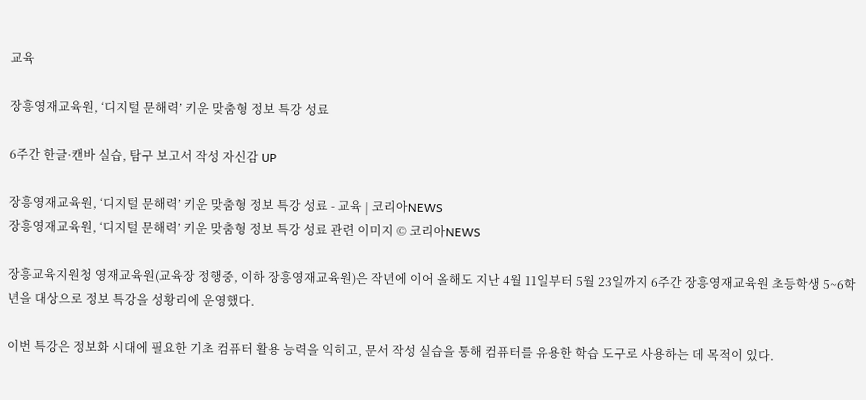교육

장흥영재교육원, ‘디지털 문해력’ 키운 맞춤형 정보 특강 성료

6주간 한글·캔바 실습, 탐구 보고서 작성 자신감 UP

장흥영재교육원, ‘디지털 문해력’ 키운 맞춤형 정보 특강 성료 - 교육 | 코리아NEWS
장흥영재교육원, ‘디지털 문해력’ 키운 맞춤형 정보 특강 성료 관련 이미지 © 코리아NEWS

장흥교육지원청 영재교육원(교육장 정행중, 이하 장흥영재교육원)은 작년에 이어 올해도 지난 4월 11일부터 5월 23일까지 6주간 장흥영재교육원 초등학생 5~6학년을 대상으로 정보 특강을 성황리에 운영했다.

이번 특강은 정보화 시대에 필요한 기초 컴퓨터 활용 능력을 익히고, 문서 작성 실습을 통해 컴퓨터를 유용한 학습 도구로 사용하는 데 목적이 있다.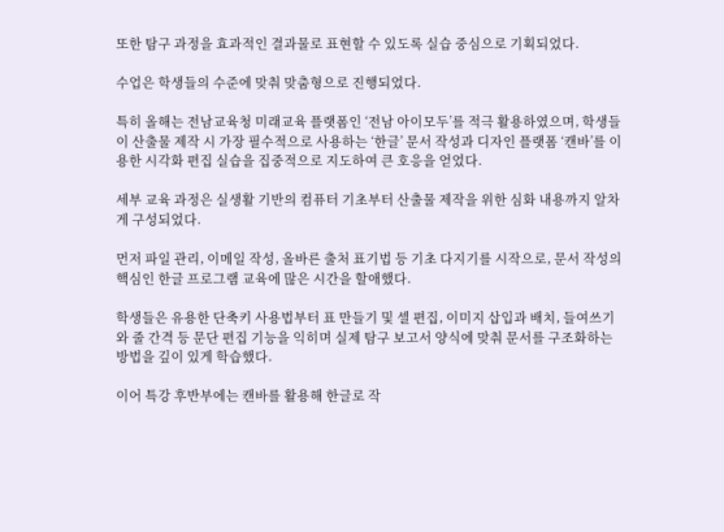또한 탐구 과정을 효과적인 결과물로 표현할 수 있도록 실습 중심으로 기획되었다.

수업은 학생들의 수준에 맞춰 맞춤형으로 진행되었다.

특히 올해는 전남교육청 미래교육 플랫폼인 ‘전남 아이모두’를 적극 활용하였으며, 학생들이 산출물 제작 시 가장 필수적으로 사용하는 ‘한글’ 문서 작성과 디자인 플랫폼 ‘캔바’를 이용한 시각화 편집 실습을 집중적으로 지도하여 큰 호응을 얻었다.

세부 교육 과정은 실생활 기반의 컴퓨터 기초부터 산출물 제작을 위한 심화 내용까지 알차게 구성되었다.

먼저 파일 관리, 이메일 작성, 올바른 출처 표기법 등 기초 다지기를 시작으로, 문서 작성의 핵심인 한글 프로그램 교육에 많은 시간을 할애했다.

학생들은 유용한 단축키 사용법부터 표 만들기 및 셀 편집, 이미지 삽입과 배치, 들여쓰기와 줄 간격 등 문단 편집 기능을 익히며 실제 탐구 보고서 양식에 맞춰 문서를 구조화하는 방법을 깊이 있게 학습했다.

이어 특강 후반부에는 캔바를 활용해 한글로 작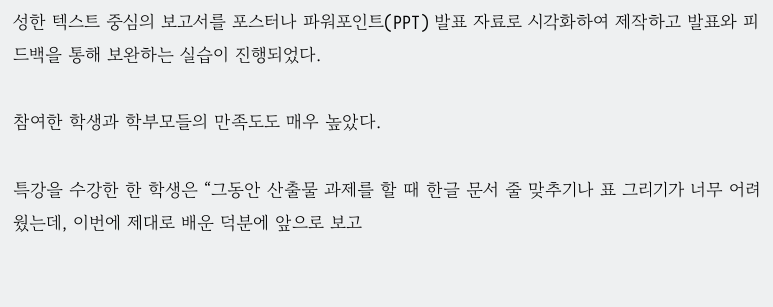성한 텍스트 중심의 보고서를 포스터나 파워포인트(PPT) 발표 자료로 시각화하여 제작하고 발표와 피드백을 통해 보완하는 실습이 진행되었다.

참여한 학생과 학부모들의 만족도도 매우 높았다.

특강을 수강한 한 학생은 “그동안 산출물 과제를 할 때 한글 문서 줄 맞추기나 표 그리기가 너무 어려웠는데, 이번에 제대로 배운 덕분에 앞으로 보고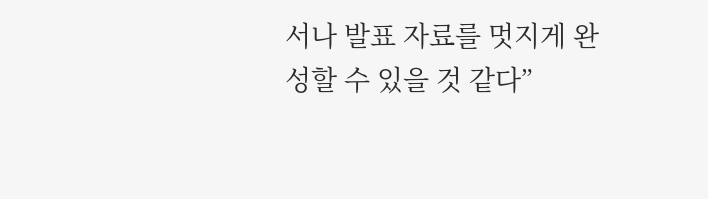서나 발표 자료를 멋지게 완성할 수 있을 것 같다”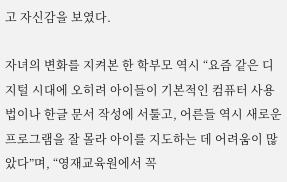고 자신감을 보였다.

자녀의 변화를 지켜본 한 학부모 역시 “요즘 같은 디지털 시대에 오히려 아이들이 기본적인 컴퓨터 사용법이나 한글 문서 작성에 서툴고, 어른들 역시 새로운 프로그램을 잘 몰라 아이를 지도하는 데 어려움이 많았다”며, “영재교육원에서 꼭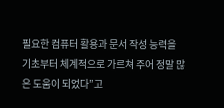필요한 컴퓨터 활용과 문서 작성 능력을 기초부터 체계적으로 가르쳐 주어 정말 많은 도움이 되었다”고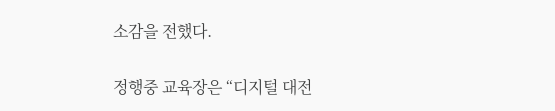소감을 전했다.

정행중 교육장은 “디지털 대전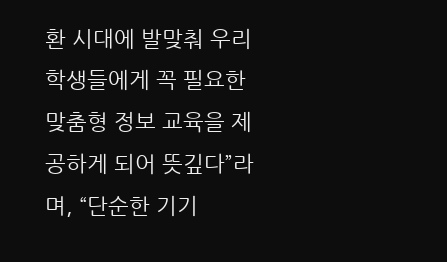환 시대에 발맞춰 우리 학생들에게 꼭 필요한 맞춤형 정보 교육을 제공하게 되어 뜻깊다”라며, “단순한 기기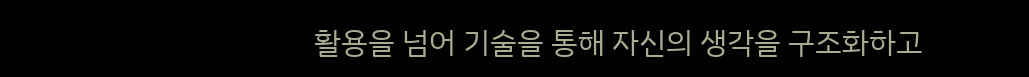활용을 넘어 기술을 통해 자신의 생각을 구조화하고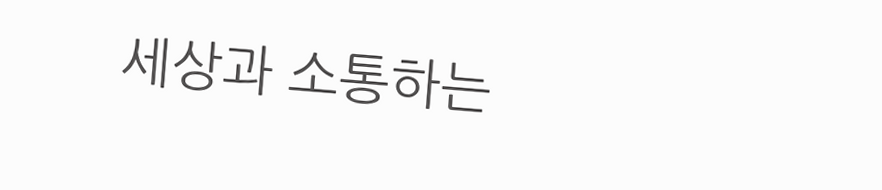세상과 소통하는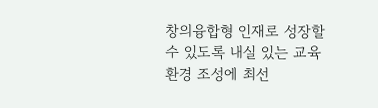창의융합형 인재로 성장할 수 있도록 내실 있는 교육 환경 조성에 최선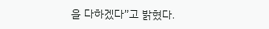을 다하겠다”고 밝혔다.